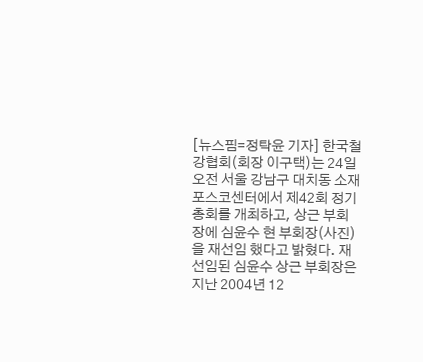[뉴스핌=정탁윤 기자] 한국철강협회(회장 이구택)는 24일 오전 서울 강남구 대치동 소재 포스코센터에서 제42회 정기총회를 개최하고, 상근 부회장에 심윤수 현 부회장(사진)을 재선임 했다고 밝혔다. 재선임된 심윤수 상근 부회장은 지난 2004년 12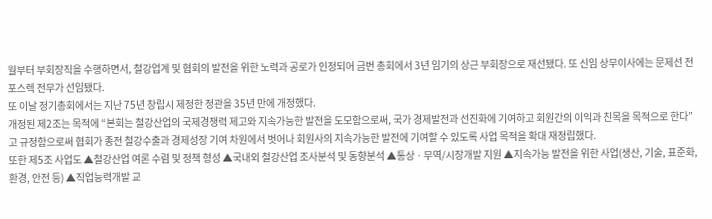월부터 부회장직을 수행하면서, 철강업계 및 협회의 발전을 위한 노력과 공로가 인정되어 금번 총회에서 3년 임기의 상근 부회장으로 재선됐다. 또 신임 상무이사에는 문제선 전 포스렉 전무가 선임됐다.
또 이날 정기총회에서는 지난 75년 창립시 제정한 정관을 35년 만에 개정했다.
개정된 제2조는 목적에 “본회는 철강산업의 국제경쟁력 제고와 지속가능한 발전을 도모함으로써, 국가 경제발전과 선진화에 기여하고 회원간의 이익과 친목을 목적으로 한다”고 규정함으로써 협회가 종전 철강수출과 경제성장 기여 차원에서 벗어나 회원사의 지속가능한 발전에 기여할 수 있도록 사업 목적을 확대 재정립했다.
또한 제5조 사업도 ▲철강산업 여론 수렴 및 정책 형성 ▲국내외 철강산업 조사분석 및 동향분석 ▲통상ㆍ무역/시장개발 지원 ▲지속가능 발전을 위한 사업(생산, 기술, 표준화, 환경, 안전 등) ▲직업능력개발 교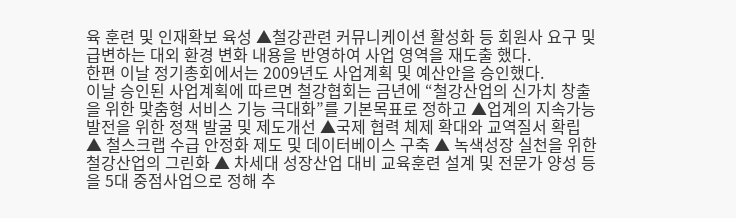육 훈련 및 인재확보 육성 ▲철강관련 커뮤니케이션 활성화 등 회원사 요구 및 급변하는 대외 환경 변화 내용을 반영하여 사업 영역을 재도출 했다.
한편 이날 정기총회에서는 2009년도 사업계획 및 예산안을 승인했다.
이날 승인된 사업계획에 따르면 철강협회는 금년에 “철강산업의 신가치 창출을 위한 맟춤형 서비스 기능 극대화”를 기본목표로 정하고 ▲업계의 지속가능 발전을 위한 정책 발굴 및 제도개선 ▲국제 협력 체제 확대와 교역질서 확립 ▲ 철스크랩 수급 안정화 제도 및 데이터베이스 구축 ▲ 녹색성장 실천을 위한 철강산업의 그린화 ▲ 차세대 성장산업 대비 교육훈련 설계 및 전문가 양성 등을 5대 중점사업으로 정해 추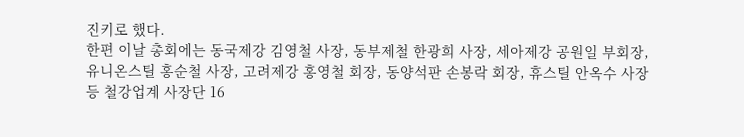진키로 했다.
한편 이날 총회에는 동국제강 김영철 사장, 동부제철 한광희 사장, 세아제강 공원일 부회장, 유니온스틸 홍순철 사장, 고려제강 홍영철 회장, 동양석판 손봉락 회장, 휴스틸 안옥수 사장 등 철강업계 사장단 16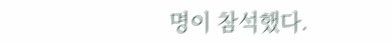명이 참석했다.